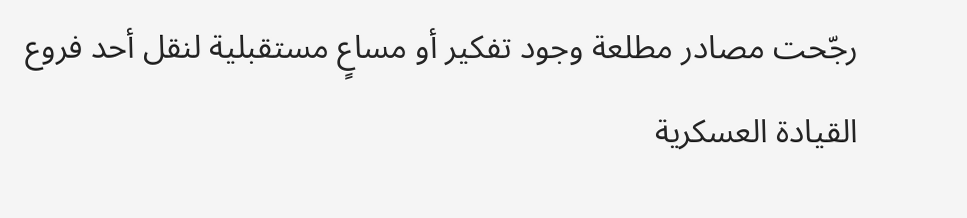رجّحت مصادر مطلعة وجود تفكير أو مساعٍ مستقبلية لنقل أحد فروع القيادة العسكرية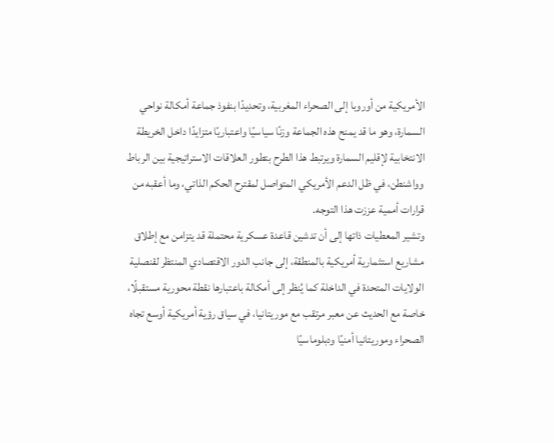الأمريكية من أوروبا إلى الصحراء المغربية، وتحديدًا بنفوذ جماعة أمكالة نواحي السمارة، وهو ما قد يمنح هذه الجماعة وزنًا سياسيًا واعتباريًا متزايدًا داخل الخريطة الانتخابية لإقليم السمارة ويرتبط هذا الطرح بتطور العلاقات الاستراتيجية بين الرباط وواشنطن، في ظل الدعم الأمريكي المتواصل لمقترح الحكم الذاتي، وما أعقبه من قرارات أممية عززت هذا التوجه.
وتشير المعطيات ذاتها إلى أن تدشين قاعدة عسكرية محتملة قد يتزامن مع إطلاق مشاريع استثمارية أمريكية بالمنطقة، إلى جانب الدور الاقتصادي المنتظر لقنصلية الولايات المتحدة في الداخلة كما يُنظر إلى أمكالة باعتبارها نقطة محورية مستقبلًا، خاصة مع الحديث عن معبر مرتقب مع موريتانيا، في سياق رؤية أمريكية أوسع تجاه الصحراء وموريتانيا أمنيًا ودبلوماسيًا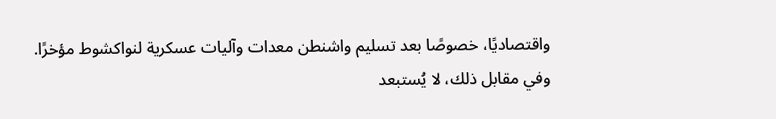واقتصاديًا، خصوصًا بعد تسليم واشنطن معدات وآليات عسكرية لنواكشوط مؤخرًا.
وفي مقابل ذلك، لا يُستبعد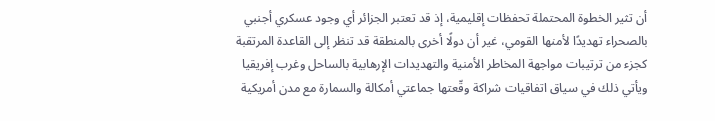أن تثير الخطوة المحتملة تحفظات إقليمية، إذ قد تعتبر الجزائر أي وجود عسكري أجنبي بالصحراء تهديدًا لأمنها القومي، غير أن دولًا أخرى بالمنطقة قد تنظر إلى القاعدة المرتقبة كجزء من ترتيبات مواجهة المخاطر الأمنية والتهديدات الإرهابية بالساحل وغرب إفريقيا ويأتي ذلك في سياق اتفاقيات شراكة وقّعتها جماعتي أمكالة والسمارة مع مدن أمريكية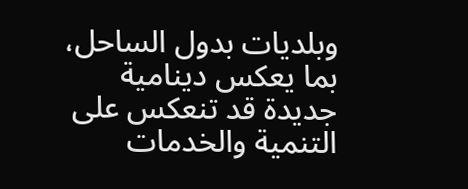وبلديات بدول الساحل، بما يعكس دينامية جديدة قد تنعكس على التنمية والخدمات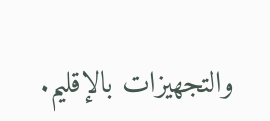والتجهيزات بالإقليم.